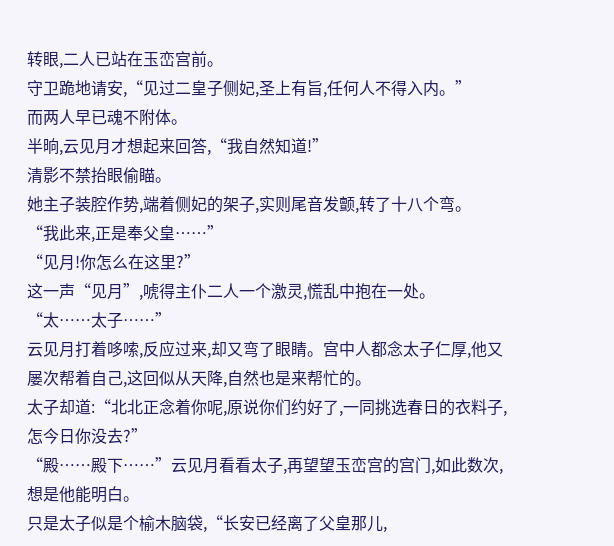转眼,二人已站在玉峦宫前。
守卫跪地请安,“见过二皇子侧妃,圣上有旨,任何人不得入内。”
而两人早已魂不附体。
半晌,云见月才想起来回答,“我自然知道!”
清影不禁抬眼偷瞄。
她主子装腔作势,端着侧妃的架子,实则尾音发颤,转了十八个弯。
“我此来,正是奉父皇……”
“见月!你怎么在这里?”
这一声“见月”,唬得主仆二人一个激灵,慌乱中抱在一处。
“太……太子……”
云见月打着哆嗦,反应过来,却又弯了眼睛。宫中人都念太子仁厚,他又屡次帮着自己,这回似从天降,自然也是来帮忙的。
太子却道:“北北正念着你呢,原说你们约好了,一同挑选春日的衣料子,怎今日你没去?”
“殿……殿下……”云见月看看太子,再望望玉峦宫的宫门,如此数次,想是他能明白。
只是太子似是个榆木脑袋,“长安已经离了父皇那儿,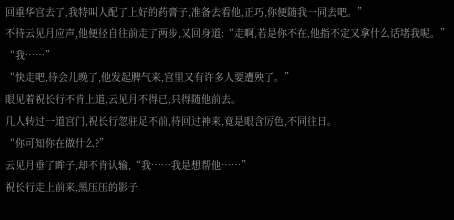回重华宫去了,我特叫人配了上好的药膏子,准备去看他,正巧,你便随我一同去吧。”
不待云见月应声,他便径自往前走了两步,又回身道:“走啊,若是你不在,他指不定又拿什么话堵我呢。”
“我……”
“快走吧,待会儿晚了,他发起脾气来,宫里又有许多人要遭殃了。”
眼见着祝长行不肯上道,云见月不得已,只得随他前去。
几人转过一道宫门,祝长行忽驻足不前,待回过神来,竟是眼含厉色,不同往日。
“你可知你在做什么?”
云见月垂了眸子,却不肯认输,“我……我是想帮他……”
祝长行走上前来,黑压压的影子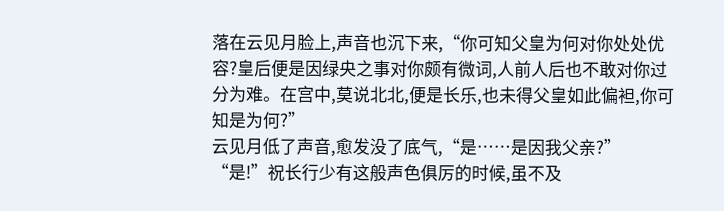落在云见月脸上,声音也沉下来,“你可知父皇为何对你处处优容?皇后便是因绿央之事对你颇有微词,人前人后也不敢对你过分为难。在宫中,莫说北北,便是长乐,也未得父皇如此偏袒,你可知是为何?”
云见月低了声音,愈发没了底气,“是……是因我父亲?”
“是!”祝长行少有这般声色俱厉的时候,虽不及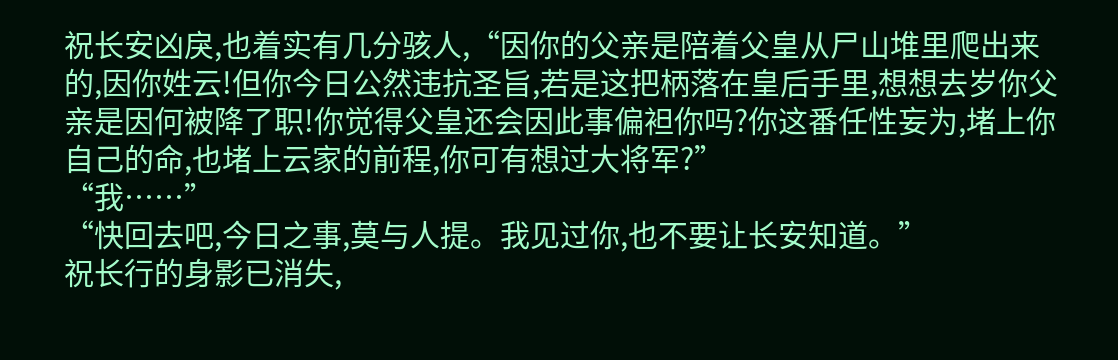祝长安凶戾,也着实有几分骇人,“因你的父亲是陪着父皇从尸山堆里爬出来的,因你姓云!但你今日公然违抗圣旨,若是这把柄落在皇后手里,想想去岁你父亲是因何被降了职!你觉得父皇还会因此事偏袒你吗?你这番任性妄为,堵上你自己的命,也堵上云家的前程,你可有想过大将军?”
“我……”
“快回去吧,今日之事,莫与人提。我见过你,也不要让长安知道。”
祝长行的身影已消失,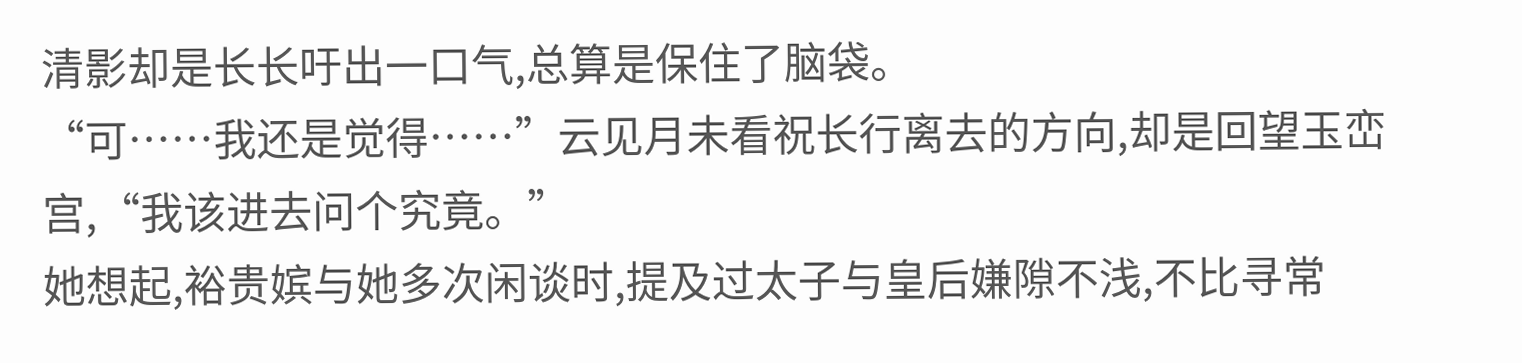清影却是长长吁出一口气,总算是保住了脑袋。
“可……我还是觉得……”云见月未看祝长行离去的方向,却是回望玉峦宫,“我该进去问个究竟。”
她想起,裕贵嫔与她多次闲谈时,提及过太子与皇后嫌隙不浅,不比寻常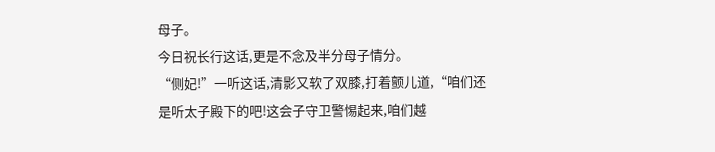母子。
今日祝长行这话,更是不念及半分母子情分。
“侧妃!”一听这话,清影又软了双膝,打着颤儿道,“咱们还是听太子殿下的吧!这会子守卫警惕起来,咱们越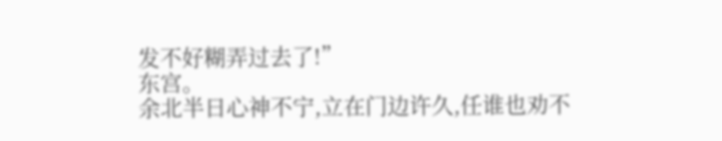发不好糊弄过去了!”
东宫。
余北半日心神不宁,立在门边许久,任谁也劝不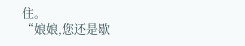住。
“娘娘,您还是歇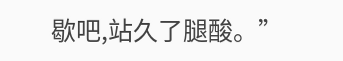歇吧,站久了腿酸。”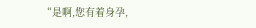“是啊,您有着身孕,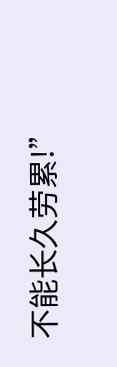不能长久劳累!”